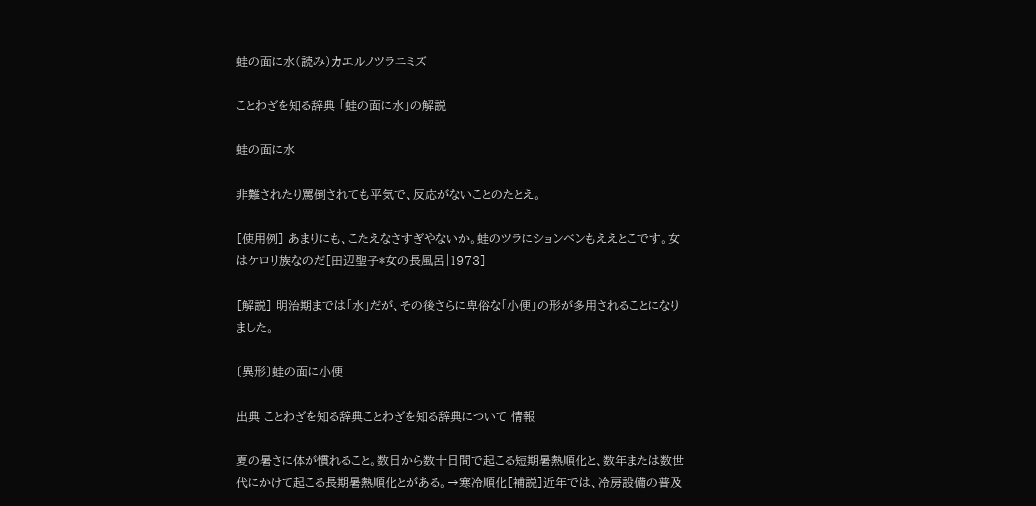蛙の面に水(読み)カエルノツラニミズ

ことわざを知る辞典 「蛙の面に水」の解説

蛙の面に水

非難されたり罵倒されても平気で、反応がないことのたとえ。

[使用例] あまりにも、こたえなさすぎやないか。蛙のツラにションベンもええとこです。女はケロリ族なのだ[田辺聖子*女の長風呂|1973]

[解説] 明治期までは「水」だが、その後さらに卑俗な「小便」の形が多用されることになりました。

〔異形〕蛙の面に小便

出典 ことわざを知る辞典ことわざを知る辞典について 情報

夏の暑さに体が慣れること。数日から数十日間で起こる短期暑熱順化と、数年または数世代にかけて起こる長期暑熱順化とがある。→寒冷順化[補説]近年では、冷房設備の普及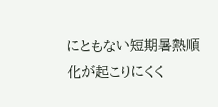にともない短期暑熱順化が起こりにくく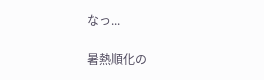なっ...

暑熱順化の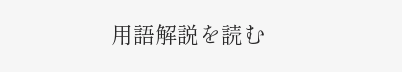用語解説を読む